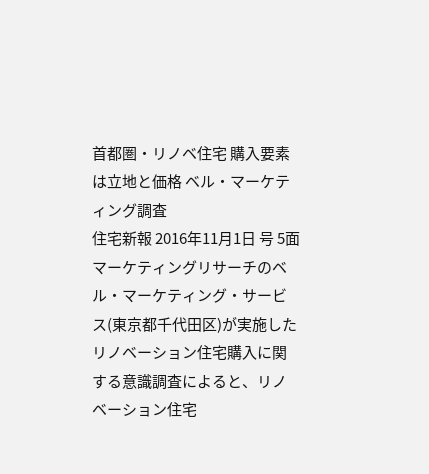首都圏・リノベ住宅 購入要素は立地と価格 ベル・マーケティング調査
住宅新報 2016年11月1日 号 5面
マーケティングリサーチのベル・マーケティング・サービス(東京都千代田区)が実施したリノベーション住宅購入に関する意識調査によると、リノベーション住宅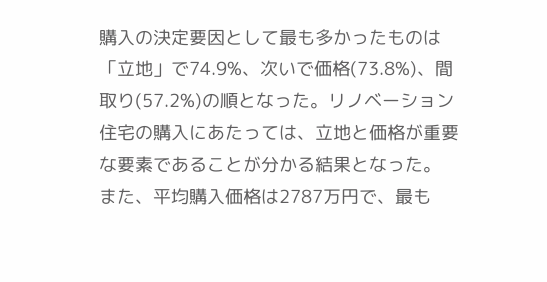購入の決定要因として最も多かったものは「立地」で74.9%、次いで価格(73.8%)、間取り(57.2%)の順となった。リノベーション住宅の購入にあたっては、立地と価格が重要な要素であることが分かる結果となった。
また、平均購入価格は2787万円で、最も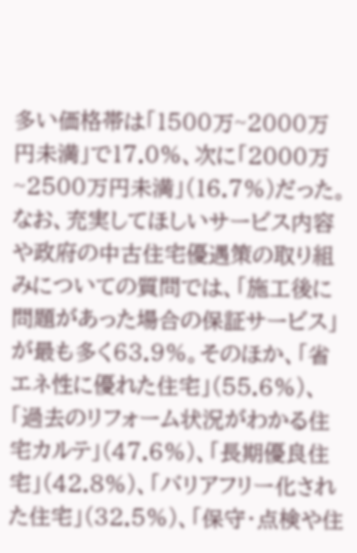多い価格帯は「1500万~2000万円未満」で17.0%、次に「2000万~2500万円未満」(16.7%)だった。
なお、充実してほしいサービス内容や政府の中古住宅優遇策の取り組みについての質問では、「施工後に問題があった場合の保証サービス」が最も多く63.9%。そのほか、「省エネ性に優れた住宅」(55.6%)、「過去のリフォーム状況がわかる住宅カルテ」(47.6%)、「長期優良住宅」(42.8%)、「バリアフリー化された住宅」(32.5%)、「保守・点検や住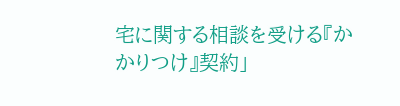宅に関する相談を受ける『かかりつけ』契約」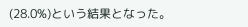(28.0%)という結果となった。